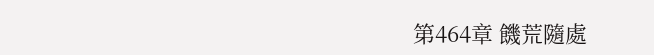第464章 饑荒隨處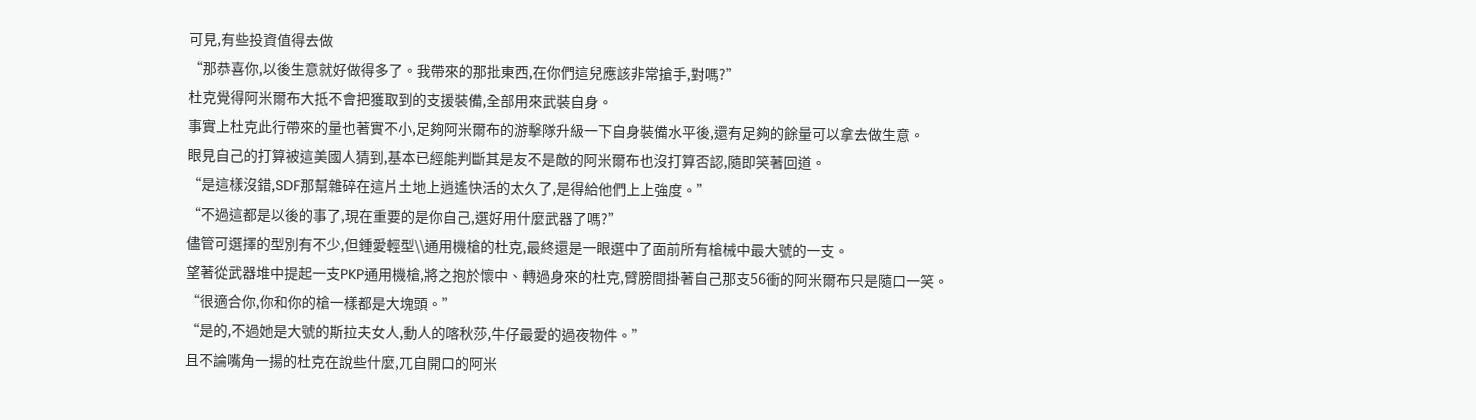可見,有些投資值得去做
“那恭喜你,以後生意就好做得多了。我帶來的那批東西,在你們這兒應該非常搶手,對嗎?”
杜克覺得阿米爾布大抵不會把獲取到的支援裝備,全部用來武裝自身。
事實上杜克此行帶來的量也著實不小,足夠阿米爾布的游擊隊升級一下自身裝備水平後,還有足夠的餘量可以拿去做生意。
眼見自己的打算被這美國人猜到,基本已經能判斷其是友不是敵的阿米爾布也沒打算否認,隨即笑著回道。
“是這樣沒錯,SDF那幫雜碎在這片土地上逍遙快活的太久了,是得給他們上上強度。”
“不過這都是以後的事了,現在重要的是你自己,選好用什麼武器了嗎?”
儘管可選擇的型別有不少,但鍾愛輕型\\通用機槍的杜克,最終還是一眼選中了面前所有槍械中最大號的一支。
望著從武器堆中提起一支PKP通用機槍,將之抱於懷中、轉過身來的杜克,臂膀間掛著自己那支56衝的阿米爾布只是隨口一笑。
“很適合你,你和你的槍一樣都是大塊頭。”
“是的,不過她是大號的斯拉夫女人,動人的喀秋莎,牛仔最愛的過夜物件。”
且不論嘴角一揚的杜克在說些什麼,兀自開口的阿米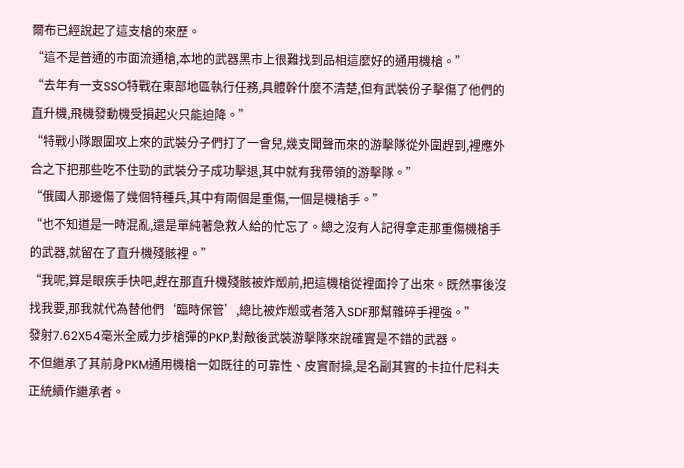爾布已經說起了這支槍的來歷。
“這不是普通的市面流通槍,本地的武器黑市上很難找到品相這麼好的通用機槍。”
“去年有一支SSO特戰在東部地區執行任務,具體幹什麼不清楚,但有武裝份子擊傷了他們的直升機,飛機發動機受損起火只能迫降。”
“特戰小隊跟圍攻上來的武裝分子們打了一會兒,幾支聞聲而來的游擊隊從外圍趕到,裡應外合之下把那些吃不住勁的武裝分子成功擊退,其中就有我帶領的游擊隊。”
“俄國人那邊傷了幾個特種兵,其中有兩個是重傷,一個是機槍手。”
“也不知道是一時混亂,還是單純著急救人給的忙忘了。總之沒有人記得拿走那重傷機槍手的武器,就留在了直升機殘骸裡。”
“我呢,算是眼疾手快吧,趕在那直升機殘骸被炸燬前,把這機槍從裡面拎了出來。既然事後沒找我要,那我就代為替他們‘臨時保管’,總比被炸燬或者落入SDF那幫雜碎手裡強。”
發射7.62X54毫米全威力步槍彈的PKP,對敵後武裝游擊隊來說確實是不錯的武器。
不但繼承了其前身PKM通用機槍一如既往的可靠性、皮實耐操,是名副其實的卡拉什尼科夫正統續作繼承者。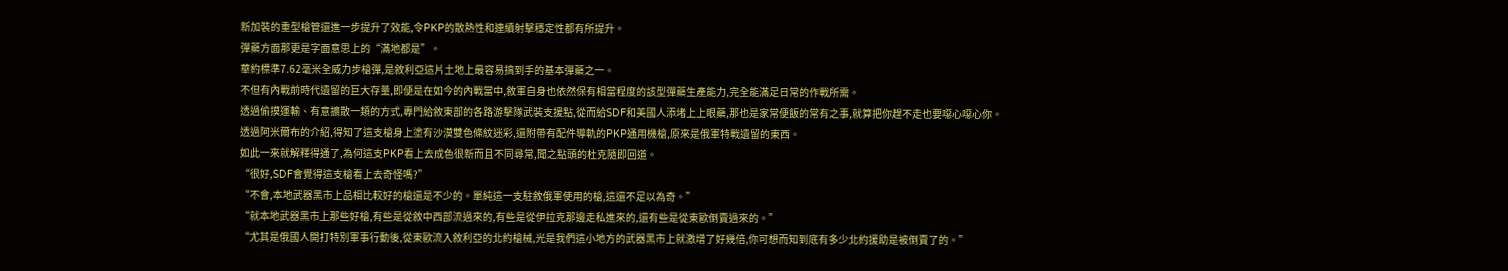新加裝的重型槍管還進一步提升了效能,令PKP的散熱性和連續射擊穩定性都有所提升。
彈藥方面那更是字面意思上的“滿地都是”。
華約標準7.62毫米全威力步槍彈,是敘利亞這片土地上最容易搞到手的基本彈藥之一。
不但有內戰前時代遺留的巨大存量,即便是在如今的內戰當中,敘軍自身也依然保有相當程度的該型彈藥生產能力,完全能滿足日常的作戰所需。
透過偷摸運輸、有意擴散一類的方式,專門給敘東部的各路游擊隊武裝支援點,從而給SDF和美國人添堵上上眼藥,那也是家常便飯的常有之事,就算把你趕不走也要噁心噁心你。
透過阿米爾布的介紹,得知了這支槍身上塗有沙漠雙色條紋迷彩,還附帶有配件導軌的PKP通用機槍,原來是俄軍特戰遺留的東西。
如此一來就解釋得通了,為何這支PKP看上去成色很新而且不同尋常,聞之點頭的杜克隨即回道。
“很好,SDF會覺得這支槍看上去奇怪嗎?”
“不會,本地武器黑市上品相比較好的槍還是不少的。單純這一支駐敘俄軍使用的槍,這還不足以為奇。”
“就本地武器黑市上那些好槍,有些是從敘中西部流過來的,有些是從伊拉克那邊走私進來的,還有些是從東歐倒賣過來的。”
“尤其是俄國人開打特別軍事行動後,從東歐流入敘利亞的北約槍械,光是我們這小地方的武器黑市上就激增了好幾倍,你可想而知到底有多少北約援助是被倒賣了的。”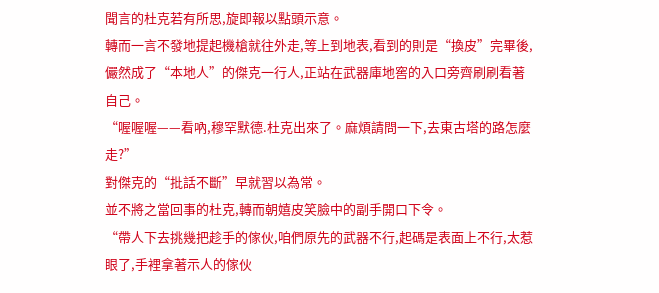聞言的杜克若有所思,旋即報以點頭示意。
轉而一言不發地提起機槍就往外走,等上到地表,看到的則是“換皮”完畢後,儼然成了“本地人”的傑克一行人,正站在武器庫地窖的入口旁齊刷刷看著自己。
“喔喔喔——看吶,穆罕默德.杜克出來了。麻煩請問一下,去東古塔的路怎麼走?”
對傑克的“批話不斷”早就習以為常。
並不將之當回事的杜克,轉而朝嬉皮笑臉中的副手開口下令。
“帶人下去挑幾把趁手的傢伙,咱們原先的武器不行,起碼是表面上不行,太惹眼了,手裡拿著示人的傢伙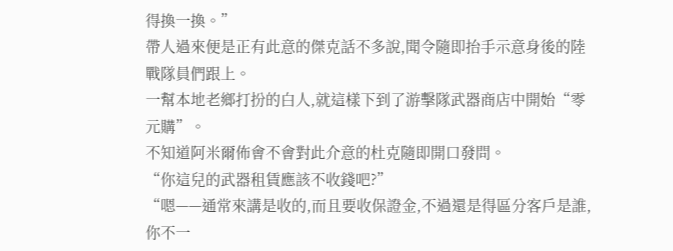得換一換。”
帶人過來便是正有此意的傑克話不多說,聞令隨即抬手示意身後的陸戰隊員們跟上。
一幫本地老鄉打扮的白人,就這樣下到了游擊隊武器商店中開始“零元購”。
不知道阿米爾佈會不會對此介意的杜克隨即開口發問。
“你這兒的武器租賃應該不收錢吧?”
“嗯——通常來講是收的,而且要收保證金,不過還是得區分客戶是誰,你不一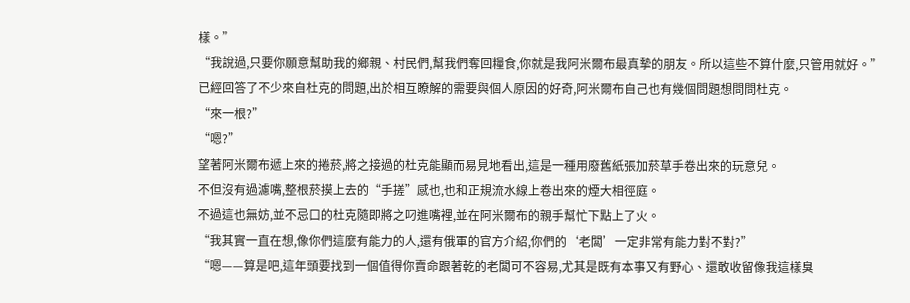樣。”
“我說過,只要你願意幫助我的鄉親、村民們,幫我們奪回糧食,你就是我阿米爾布最真摯的朋友。所以這些不算什麼,只管用就好。”
已經回答了不少來自杜克的問題,出於相互瞭解的需要與個人原因的好奇,阿米爾布自己也有幾個問題想問問杜克。
“來一根?”
“嗯?”
望著阿米爾布遞上來的捲菸,將之接過的杜克能顯而易見地看出,這是一種用廢舊紙張加菸草手卷出來的玩意兒。
不但沒有過濾嘴,整根菸摸上去的“手搓”感也,也和正規流水線上卷出來的煙大相徑庭。
不過這也無妨,並不忌口的杜克隨即將之叼進嘴裡,並在阿米爾布的親手幫忙下點上了火。
“我其實一直在想,像你們這麼有能力的人,還有俄軍的官方介紹,你們的‘老闆’一定非常有能力對不對?”
“嗯——算是吧,這年頭要找到一個值得你賣命跟著乾的老闆可不容易,尤其是既有本事又有野心、還敢收留像我這樣臭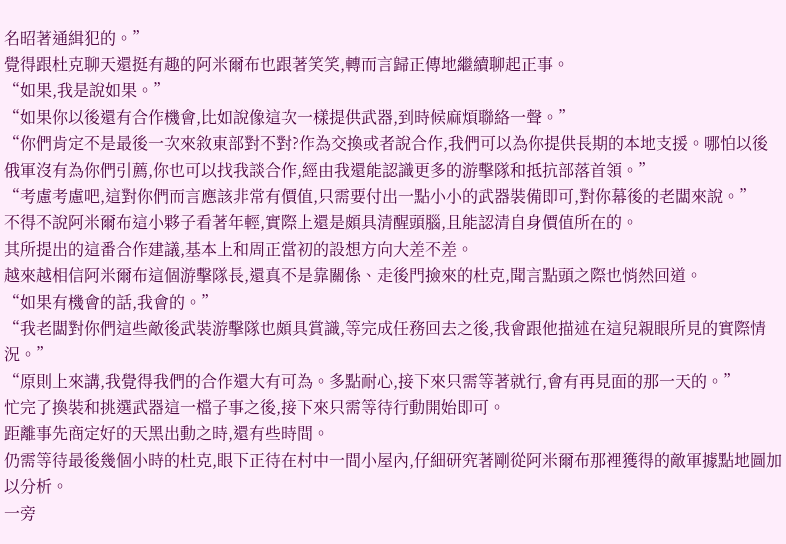名昭著通緝犯的。”
覺得跟杜克聊天還挺有趣的阿米爾布也跟著笑笑,轉而言歸正傳地繼續聊起正事。
“如果,我是說如果。”
“如果你以後還有合作機會,比如說像這次一樣提供武器,到時候麻煩聯絡一聲。”
“你們肯定不是最後一次來敘東部對不對?作為交換或者說合作,我們可以為你提供長期的本地支援。哪怕以後俄軍沒有為你們引薦,你也可以找我談合作,經由我還能認識更多的游擊隊和抵抗部落首領。”
“考慮考慮吧,這對你們而言應該非常有價值,只需要付出一點小小的武器裝備即可,對你幕後的老闆來說。”
不得不說阿米爾布這小夥子看著年輕,實際上還是頗具清醒頭腦,且能認清自身價值所在的。
其所提出的這番合作建議,基本上和周正當初的設想方向大差不差。
越來越相信阿米爾布這個游擊隊長,還真不是靠關係、走後門撿來的杜克,聞言點頭之際也悄然回道。
“如果有機會的話,我會的。”
“我老闆對你們這些敵後武裝游擊隊也頗具賞識,等完成任務回去之後,我會跟他描述在這兒親眼所見的實際情況。”
“原則上來講,我覺得我們的合作還大有可為。多點耐心,接下來只需等著就行,會有再見面的那一天的。”
忙完了換裝和挑選武器這一檔子事之後,接下來只需等待行動開始即可。
距離事先商定好的天黑出動之時,還有些時間。
仍需等待最後幾個小時的杜克,眼下正待在村中一間小屋內,仔細研究著剛從阿米爾布那裡獲得的敵軍據點地圖加以分析。
一旁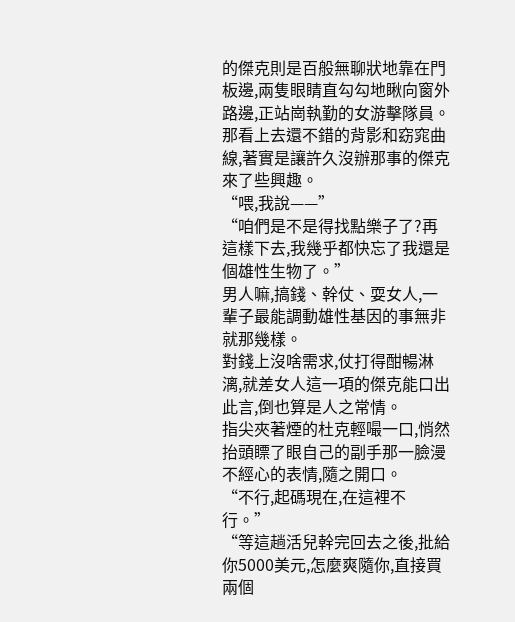的傑克則是百般無聊狀地靠在門板邊,兩隻眼睛直勾勾地瞅向窗外路邊,正站崗執勤的女游擊隊員。
那看上去還不錯的背影和窈窕曲線,著實是讓許久沒辦那事的傑克來了些興趣。
“喂,我說——”
“咱們是不是得找點樂子了?再這樣下去,我幾乎都快忘了我還是個雄性生物了。”
男人嘛,搞錢、幹仗、耍女人,一輩子最能調動雄性基因的事無非就那幾樣。
對錢上沒啥需求,仗打得酣暢淋漓,就差女人這一項的傑克能口出此言,倒也算是人之常情。
指尖夾著煙的杜克輕嘬一口,悄然抬頭瞟了眼自己的副手那一臉漫不經心的表情,隨之開口。
“不行,起碼現在,在這裡不行。”
“等這趟活兒幹完回去之後,批給你5000美元,怎麼爽隨你,直接買兩個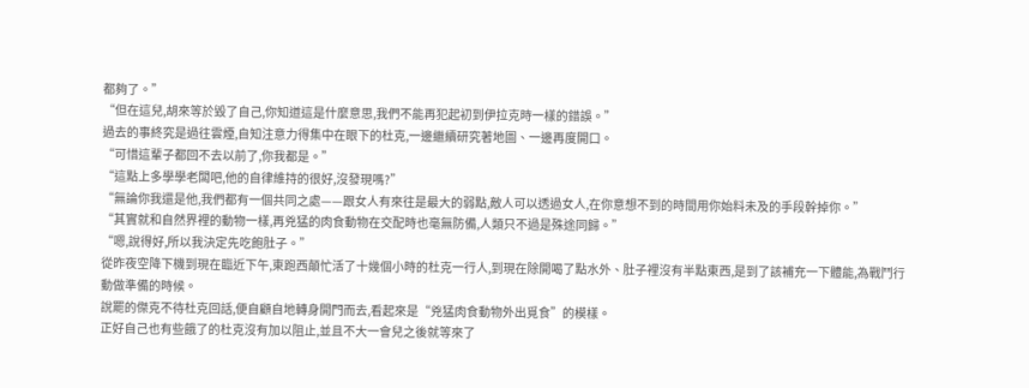都夠了。”
“但在這兒,胡來等於毀了自己,你知道這是什麼意思,我們不能再犯起初到伊拉克時一樣的錯誤。”
過去的事終究是過往雲煙,自知注意力得集中在眼下的杜克,一邊繼續研究著地圖、一邊再度開口。
“可惜這輩子都回不去以前了,你我都是。”
“這點上多學學老闆吧,他的自律維持的很好,沒發現嗎?”
“無論你我還是他,我們都有一個共同之處——跟女人有來往是最大的弱點,敵人可以透過女人,在你意想不到的時間用你始料未及的手段幹掉你。”
“其實就和自然界裡的動物一樣,再兇猛的肉食動物在交配時也毫無防備,人類只不過是殊途同歸。”
“嗯,說得好,所以我決定先吃飽肚子。”
從昨夜空降下機到現在臨近下午,東跑西顛忙活了十幾個小時的杜克一行人,到現在除開喝了點水外、肚子裡沒有半點東西,是到了該補充一下體能,為戰鬥行動做準備的時候。
說罷的傑克不待杜克回話,便自顧自地轉身開門而去,看起來是“兇猛肉食動物外出覓食”的模樣。
正好自己也有些餓了的杜克沒有加以阻止,並且不大一會兒之後就等來了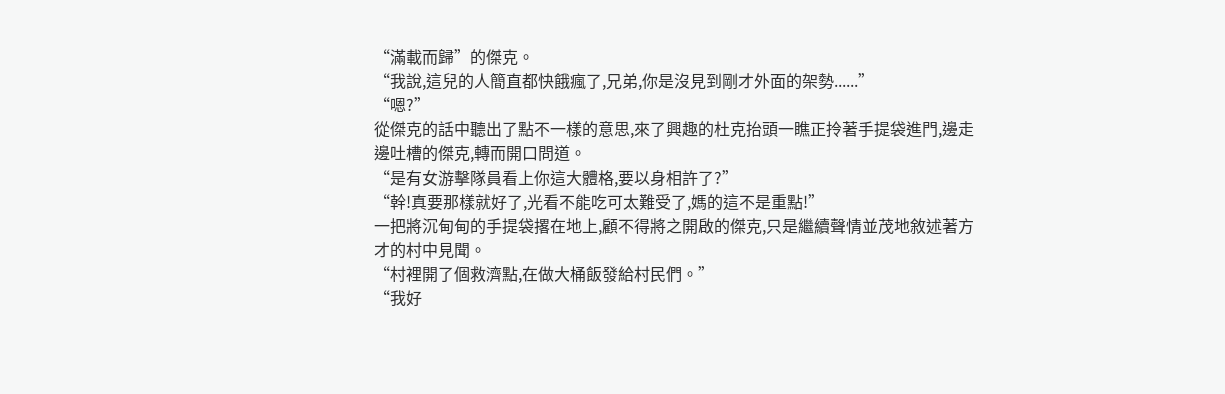“滿載而歸”的傑克。
“我說,這兒的人簡直都快餓瘋了,兄弟,你是沒見到剛才外面的架勢......”
“嗯?”
從傑克的話中聽出了點不一樣的意思,來了興趣的杜克抬頭一瞧正拎著手提袋進門,邊走邊吐槽的傑克,轉而開口問道。
“是有女游擊隊員看上你這大體格,要以身相許了?”
“幹!真要那樣就好了,光看不能吃可太難受了,媽的這不是重點!”
一把將沉甸甸的手提袋撂在地上,顧不得將之開啟的傑克,只是繼續聲情並茂地敘述著方才的村中見聞。
“村裡開了個救濟點,在做大桶飯發給村民們。”
“我好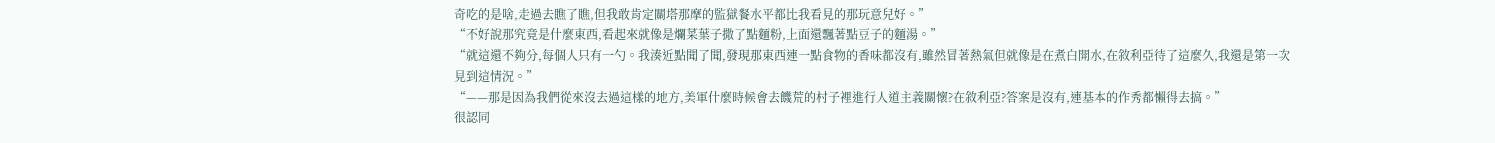奇吃的是啥,走過去瞧了瞧,但我敢肯定關塔那摩的監獄餐水平都比我看見的那玩意兒好。”
“不好說那究竟是什麼東西,看起來就像是爛菜葉子撒了點麵粉,上面還飄著點豆子的麵湯。”
“就這還不夠分,每個人只有一勺。我湊近點聞了聞,發現那東西連一點食物的香味都沒有,雖然冒著熱氣但就像是在煮白開水,在敘利亞待了這麼久,我還是第一次見到這情況。”
“——那是因為我們從來沒去過這樣的地方,美軍什麼時候會去饑荒的村子裡進行人道主義關懷?在敘利亞?答案是沒有,連基本的作秀都懶得去搞。”
很認同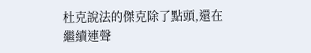杜克說法的傑克除了點頭,還在繼續連聲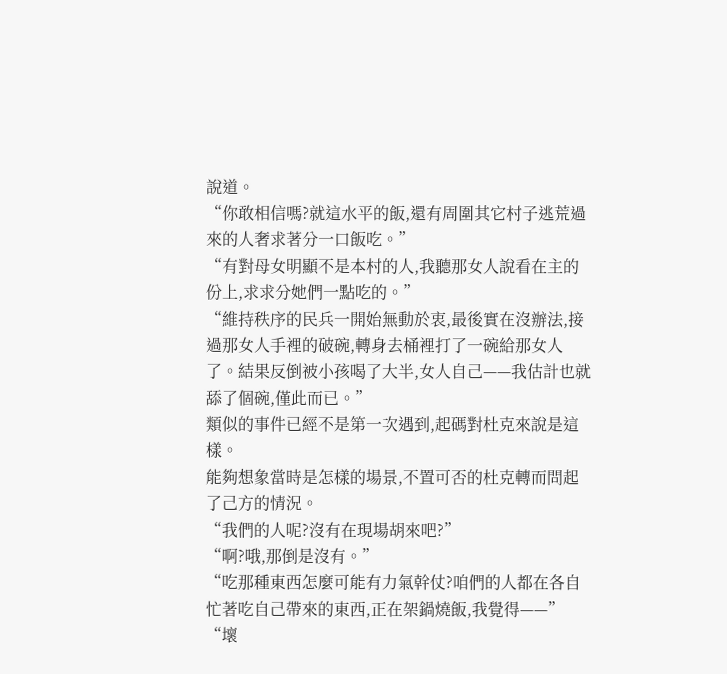說道。
“你敢相信嗎?就這水平的飯,還有周圍其它村子逃荒過來的人奢求著分一口飯吃。”
“有對母女明顯不是本村的人,我聽那女人說看在主的份上,求求分她們一點吃的。”
“維持秩序的民兵一開始無動於衷,最後實在沒辦法,接過那女人手裡的破碗,轉身去桶裡打了一碗給那女人了。結果反倒被小孩喝了大半,女人自己——我估計也就舔了個碗,僅此而已。”
類似的事件已經不是第一次遇到,起碼對杜克來說是這樣。
能夠想象當時是怎樣的場景,不置可否的杜克轉而問起了己方的情況。
“我們的人呢?沒有在現場胡來吧?”
“啊?哦,那倒是沒有。”
“吃那種東西怎麼可能有力氣幹仗?咱們的人都在各自忙著吃自己帶來的東西,正在架鍋燒飯,我覺得——”
“壞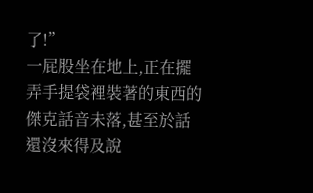了!”
一屁股坐在地上,正在擺弄手提袋裡裝著的東西的傑克話音未落,甚至於話還沒來得及說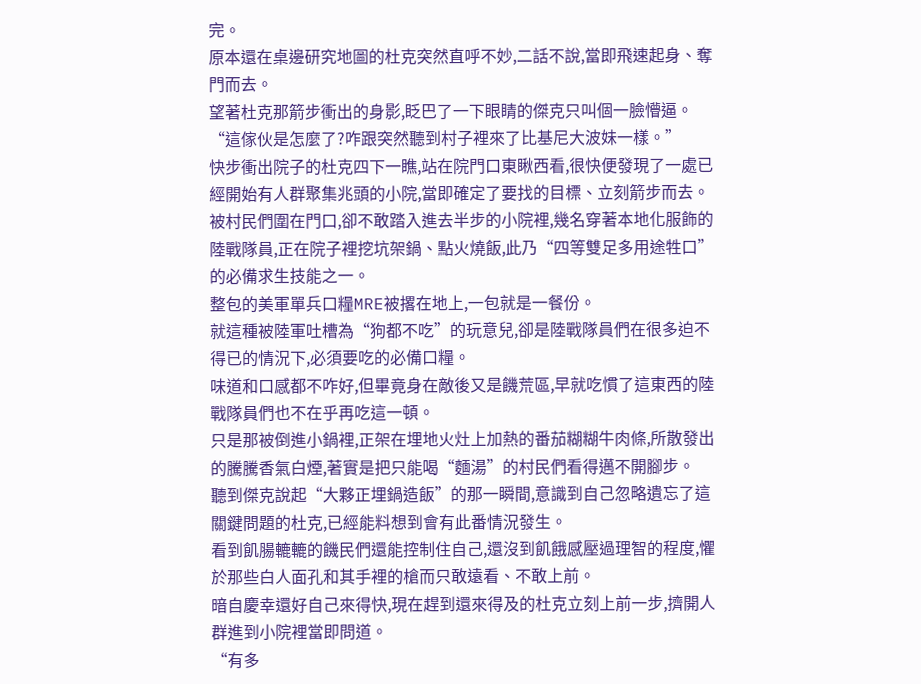完。
原本還在桌邊研究地圖的杜克突然直呼不妙,二話不說,當即飛速起身、奪門而去。
望著杜克那箭步衝出的身影,眨巴了一下眼睛的傑克只叫個一臉懵逼。
“這傢伙是怎麼了?咋跟突然聽到村子裡來了比基尼大波妹一樣。”
快步衝出院子的杜克四下一瞧,站在院門口東瞅西看,很快便發現了一處已經開始有人群聚集兆頭的小院,當即確定了要找的目標、立刻箭步而去。
被村民們圍在門口,卻不敢踏入進去半步的小院裡,幾名穿著本地化服飾的陸戰隊員,正在院子裡挖坑架鍋、點火燒飯,此乃“四等雙足多用途牲口”的必備求生技能之一。
整包的美軍單兵口糧MRE被撂在地上,一包就是一餐份。
就這種被陸軍吐槽為“狗都不吃”的玩意兒,卻是陸戰隊員們在很多迫不得已的情況下,必須要吃的必備口糧。
味道和口感都不咋好,但畢竟身在敵後又是饑荒區,早就吃慣了這東西的陸戰隊員們也不在乎再吃這一頓。
只是那被倒進小鍋裡,正架在埋地火灶上加熱的番茄糊糊牛肉條,所散發出的騰騰香氣白煙,著實是把只能喝“麵湯”的村民們看得邁不開腳步。
聽到傑克說起“大夥正埋鍋造飯”的那一瞬間,意識到自己忽略遺忘了這關鍵問題的杜克,已經能料想到會有此番情況發生。
看到飢腸轆轆的饑民們還能控制住自己,還沒到飢餓感壓過理智的程度,懼於那些白人面孔和其手裡的槍而只敢遠看、不敢上前。
暗自慶幸還好自己來得快,現在趕到還來得及的杜克立刻上前一步,擠開人群進到小院裡當即問道。
“有多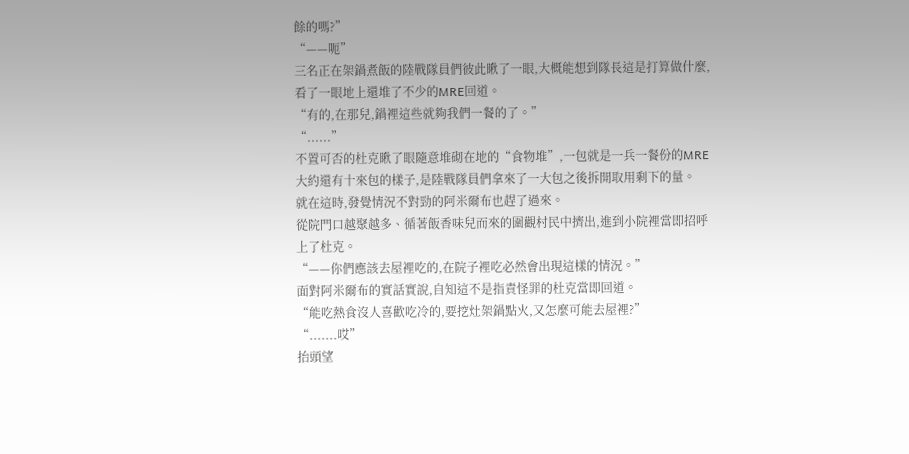餘的嗎?”
“——呃”
三名正在架鍋煮飯的陸戰隊員們彼此瞅了一眼,大概能想到隊長這是打算做什麼,看了一眼地上還堆了不少的MRE回道。
“有的,在那兒,鍋裡這些就夠我們一餐的了。”
“......”
不置可否的杜克瞅了眼隨意堆砌在地的“食物堆”,一包就是一兵一餐份的MRE大約還有十來包的樣子,是陸戰隊員們拿來了一大包之後拆開取用剩下的量。
就在這時,發覺情況不對勁的阿米爾布也趕了過來。
從院門口越聚越多、循著飯香味兒而來的圍觀村民中擠出,進到小院裡當即招呼上了杜克。
“——你們應該去屋裡吃的,在院子裡吃必然會出現這樣的情況。”
面對阿米爾布的實話實說,自知這不是指責怪罪的杜克當即回道。
“能吃熱食沒人喜歡吃冷的,要挖灶架鍋點火,又怎麼可能去屋裡?”
“.......哎”
抬頭望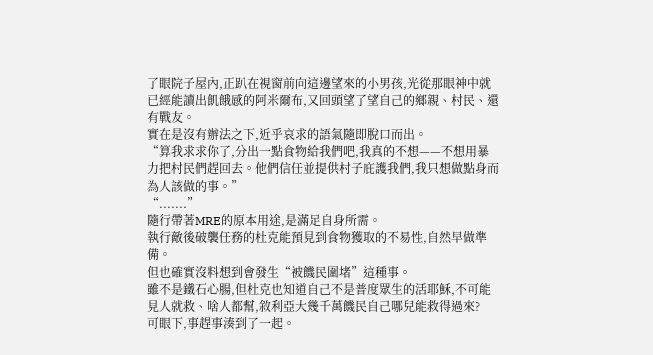了眼院子屋內,正趴在視窗前向這邊望來的小男孩,光從那眼神中就已經能讀出飢餓感的阿米爾布,又回頭望了望自己的鄉親、村民、還有戰友。
實在是沒有辦法之下,近乎哀求的語氣隨即脫口而出。
“算我求求你了,分出一點食物給我們吧,我真的不想——不想用暴力把村民們趕回去。他們信任並提供村子庇護我們,我只想做點身而為人該做的事。”
“.......”
隨行帶著MRE的原本用途,是滿足自身所需。
執行敵後破襲任務的杜克能預見到食物獲取的不易性,自然早做準備。
但也確實沒料想到會發生“被饑民圍堵”這種事。
雖不是鐵石心腸,但杜克也知道自己不是普度眾生的活耶穌,不可能見人就救、啥人都幫,敘利亞大幾千萬饑民自己哪兒能救得過來?
可眼下,事趕事湊到了一起。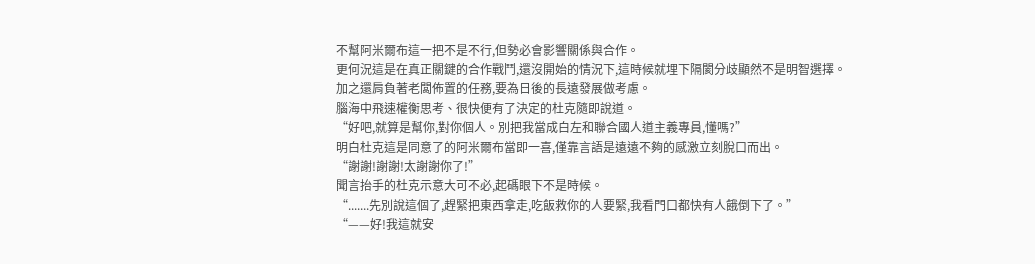不幫阿米爾布這一把不是不行,但勢必會影響關係與合作。
更何況這是在真正關鍵的合作戰鬥,還沒開始的情況下,這時候就埋下隔閡分歧顯然不是明智選擇。
加之還肩負著老闆佈置的任務,要為日後的長遠發展做考慮。
腦海中飛速權衡思考、很快便有了決定的杜克隨即說道。
“好吧,就算是幫你,對你個人。別把我當成白左和聯合國人道主義專員,懂嗎?”
明白杜克這是同意了的阿米爾布當即一喜,僅靠言語是遠遠不夠的感激立刻脫口而出。
“謝謝!謝謝!太謝謝你了!”
聞言抬手的杜克示意大可不必,起碼眼下不是時候。
“.......先別說這個了,趕緊把東西拿走,吃飯救你的人要緊,我看門口都快有人餓倒下了。”
“——好!我這就安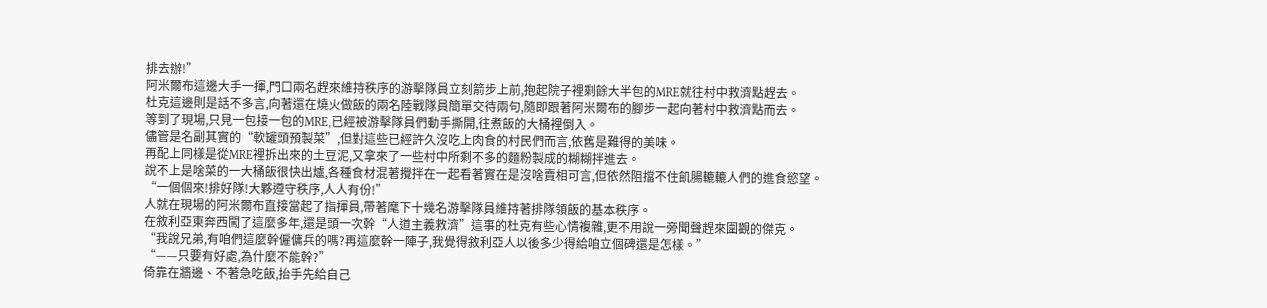排去辦!”
阿米爾布這邊大手一揮,門口兩名趕來維持秩序的游擊隊員立刻箭步上前,抱起院子裡剩餘大半包的MRE就往村中救濟點趕去。
杜克這邊則是話不多言,向著還在燒火做飯的兩名陸戰隊員簡單交待兩句,隨即跟著阿米爾布的腳步一起向著村中救濟點而去。
等到了現場,只見一包接一包的MRE,已經被游擊隊員們動手撕開,往煮飯的大桶裡倒入。
儘管是名副其實的“軟罐頭預製菜”,但對這些已經許久沒吃上肉食的村民們而言,依舊是難得的美味。
再配上同樣是從MRE裡拆出來的土豆泥,又拿來了一些村中所剩不多的麵粉製成的糊糊拌進去。
說不上是啥菜的一大桶飯很快出爐,各種食材混著攪拌在一起看著實在是沒啥賣相可言,但依然阻擋不住飢腸轆轆人們的進食慾望。
“一個個來!排好隊!大夥遵守秩序,人人有份!”
人就在現場的阿米爾布直接當起了指揮員,帶著麾下十幾名游擊隊員維持著排隊領飯的基本秩序。
在敘利亞東奔西闖了這麼多年,還是頭一次幹“人道主義救濟”這事的杜克有些心情複雜,更不用說一旁聞聲趕來圍觀的傑克。
“我說兄弟,有咱們這麼幹僱傭兵的嗎?再這麼幹一陣子,我覺得敘利亞人以後多少得給咱立個碑還是怎樣。”
“——只要有好處,為什麼不能幹?”
倚靠在牆邊、不著急吃飯,抬手先給自己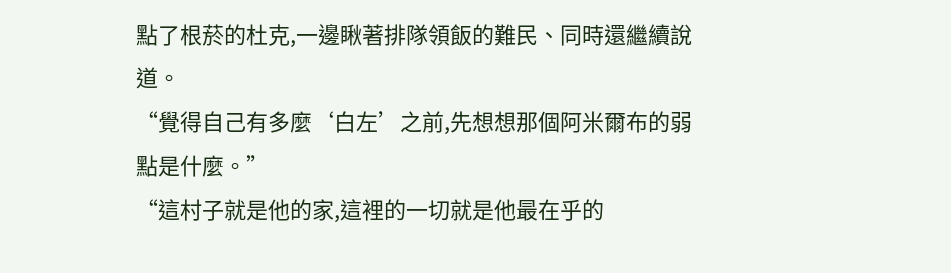點了根菸的杜克,一邊瞅著排隊領飯的難民、同時還繼續說道。
“覺得自己有多麼‘白左’之前,先想想那個阿米爾布的弱點是什麼。”
“這村子就是他的家,這裡的一切就是他最在乎的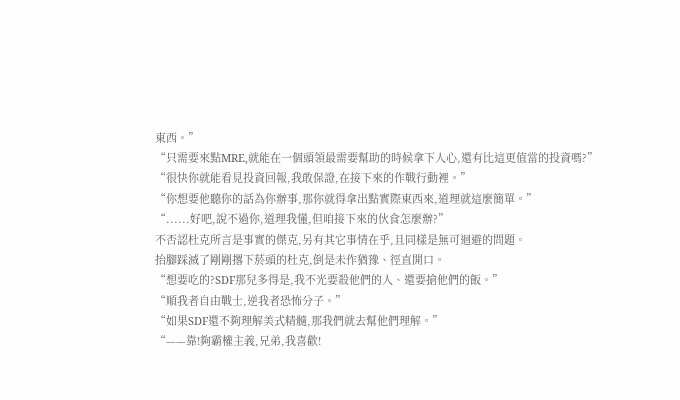東西。”
“只需要來點MRE,就能在一個頭領最需要幫助的時候拿下人心,還有比這更值當的投資嗎?”
“很快你就能看見投資回報,我敢保證,在接下來的作戰行動裡。”
“你想要他聽你的話為你辦事,那你就得拿出點實際東西來,道理就這麼簡單。”
“......好吧,說不過你,道理我懂,但咱接下來的伙食怎麼辦?”
不否認杜克所言是事實的傑克,另有其它事情在乎,且同樣是無可迴避的問題。
抬腳踩滅了剛剛撂下菸頭的杜克,倒是未作猶豫、徑直開口。
“想要吃的?SDF那兒多得是,我不光要殺他們的人、還要搶他們的飯。”
“順我者自由戰士,逆我者恐怖分子。”
“如果SDF還不夠理解美式精髓,那我們就去幫他們理解。”
“——靠!夠霸權主義,兄弟,我喜歡!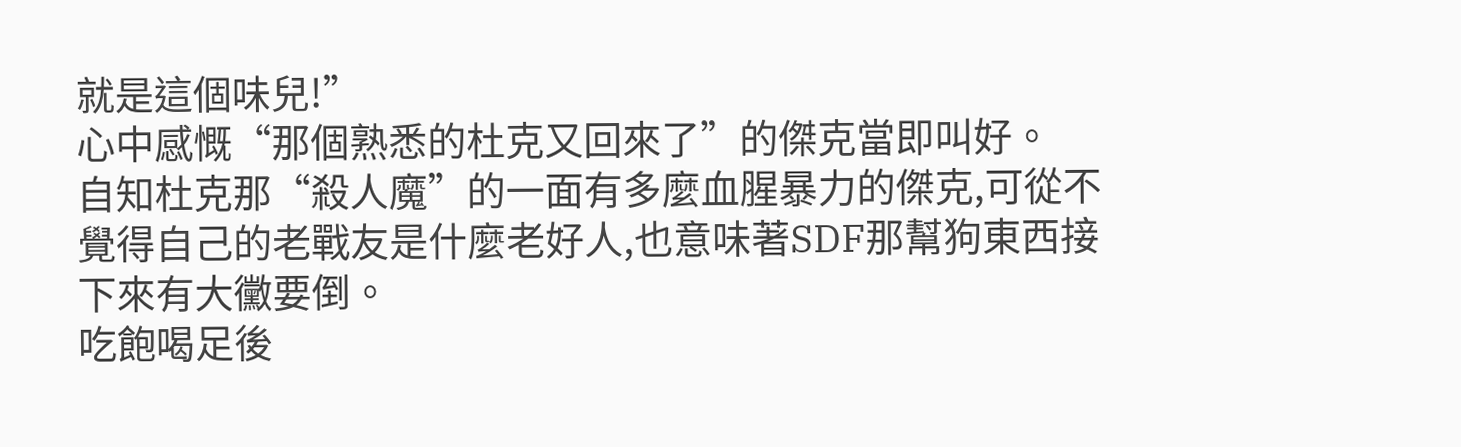就是這個味兒!”
心中感慨“那個熟悉的杜克又回來了”的傑克當即叫好。
自知杜克那“殺人魔”的一面有多麼血腥暴力的傑克,可從不覺得自己的老戰友是什麼老好人,也意味著SDF那幫狗東西接下來有大黴要倒。
吃飽喝足後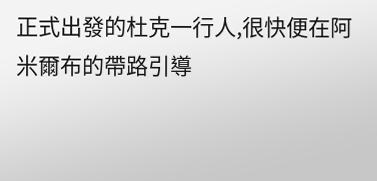正式出發的杜克一行人,很快便在阿米爾布的帶路引導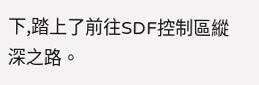下,踏上了前往SDF控制區縱深之路。